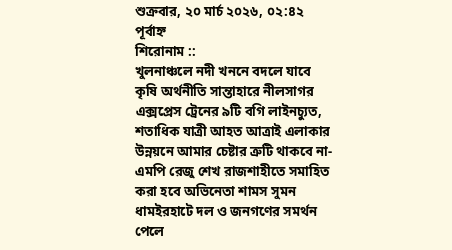শুক্রবার, ২০ মার্চ ২০২৬, ০২:৪২ পূর্বাহ্ন
শিরোনাম ::
খুলনাঞ্চলে নদী খননে বদলে যাবে কৃষি অর্থনীতি সান্তাহারে নীলসাগর এক্সপ্রেস ট্রেনের ৯টি বগি লাইনচ্যুত, শতাধিক যাত্রী আহত আত্রাই এলাকার উন্নয়নে আমার চেষ্টার ত্রুটি থাকবে না-এমপি রেজু শেখ রাজশাহীতে সমাহিত করা হবে অভিনেতা শামস সুমন ধামইরহাটে দল ও জনগণের সমর্থন পেলে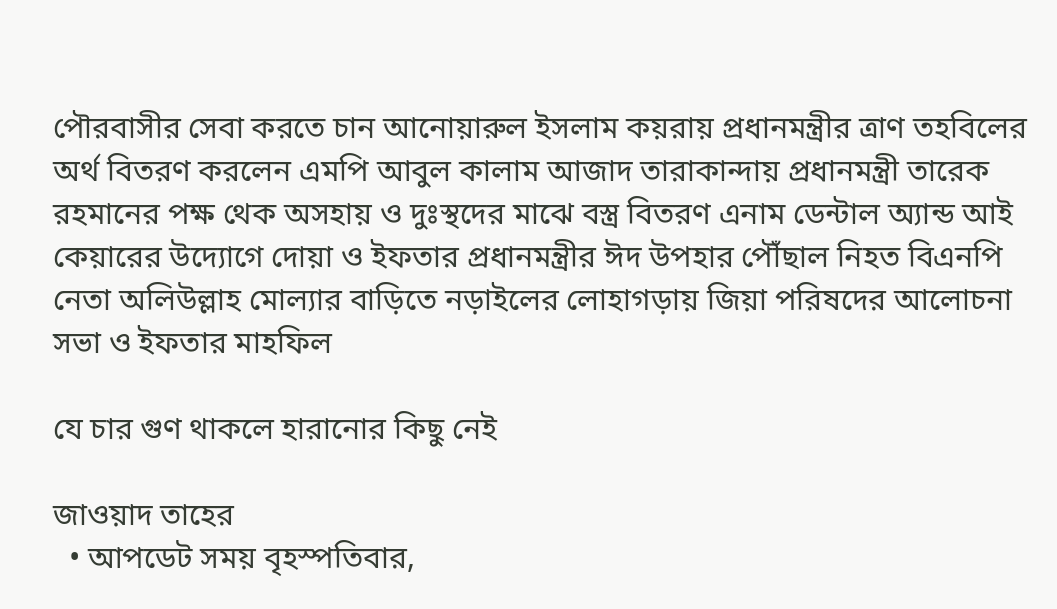পৌরবাসীর সেবা করতে চান আনোয়ারুল ইসলাম কয়রায় প্রধানমন্ত্রীর ত্রাণ তহবিলের অর্থ বিতরণ করলেন এমপি আবুল কালাম আজাদ তারাকান্দায় প্রধানমন্ত্রী তারেক রহমানের পক্ষ থেক অসহায় ও দুঃস্থদের মাঝে বস্ত্র বিতরণ এনাম ডেন্টাল অ্যান্ড আই কেয়ারের উদ্যোগে দোয়া ও ইফতার প্রধানমন্ত্রীর ঈদ উপহার পৌঁছাল নিহত বিএনপি নেতা অলিউল্লাহ মোল্যার বাড়িতে নড়াইলের লোহাগড়ায় জিয়া পরিষদের আলোচনা সভা ও ইফতার মাহফিল

যে চার গুণ থাকলে হারানোর কিছু নেই

জাওয়াদ তাহের
  • আপডেট সময় বৃহস্পতিবার,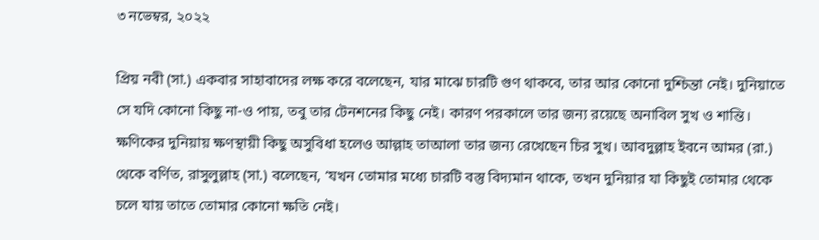৩ নভেম্বর, ২০২২

প্রিয় নবী (সা.) একবার সাহাবাদের লক্ষ করে বলেছেন, যার মাঝে চারটি গুণ থাকবে, তার আর কোনো দুশ্চিন্তা নেই। দুনিয়াতে সে যদি কোনো কিছু না-ও পায়, তবু তার টেনশনের কিছু নেই। কারণ পরকালে তার জন্য রয়েছে অনাবিল সুখ ও শান্তি। ক্ষণিকের দুনিয়ায় ক্ষণস্থায়ী কিছু অসুবিধা হলেও আল্লাহ তাআলা তার জন্য রেখেছেন চির সুখ। আবদুল্লাহ ইবনে আমর (রা.) থেকে বর্ণিত, রাসুলুল্লাহ (সা.) বলেছেন, ‘যখন তোমার মধ্যে চারটি বস্তু বিদ্যমান থাকে, তখন দুনিয়ার যা কিছুই তোমার থেকে চলে যায় তাতে তোমার কোনো ক্ষতি নেই।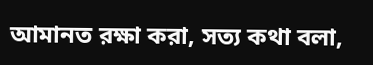আমানত রক্ষা করা, সত্য কথা বলা,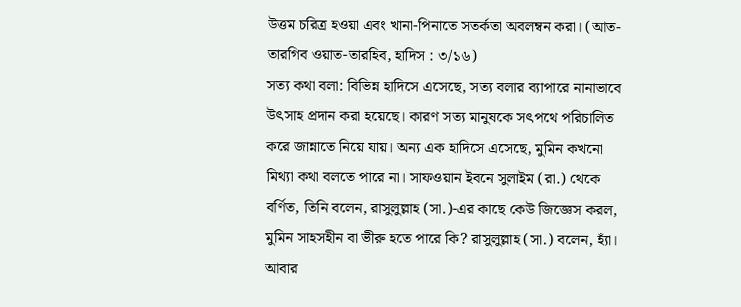উত্তম চরিত্র হওয়া এবং খানা-পিনাতে সতর্কতা অবলম্বন করা। (আত-তারগিব ওয়াত-তারহিব, হাদিস : ৩/১৬)
সত্য কথা বলা: বিভিন্ন হাদিসে এসেছে, সত্য বলার ব্যাপারে নানাভাবে উৎসাহ প্রদান করা হয়েছে। কারণ সত্য মানুষকে সৎপথে পরিচালিত করে জান্নাতে নিয়ে যায়। অন্য এক হাদিসে এসেছে, মুমিন কখনো মিথ্যা কথা বলতে পারে না। সাফওয়ান ইবনে সুলাইম (রা.) থেকে বর্ণিত, তিনি বলেন, রাসুলুল্লাহ (সা.)-এর কাছে কেউ জিজ্ঞেস করল, মুমিন সাহসহীন বা ভীরু হতে পারে কি? রাসুলুল্লাহ (সা.) বলেন, হ্যাঁ। আবার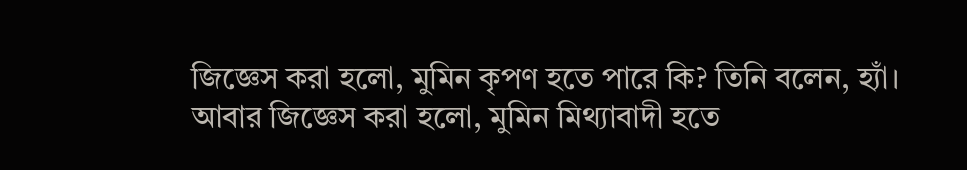জিজ্ঞেস করা হলো, মুমিন কৃপণ হতে পারে কি? তিনি বলেন, হ্যাঁ। আবার জিজ্ঞেস করা হলো, মুমিন মিথ্যাবাদী হতে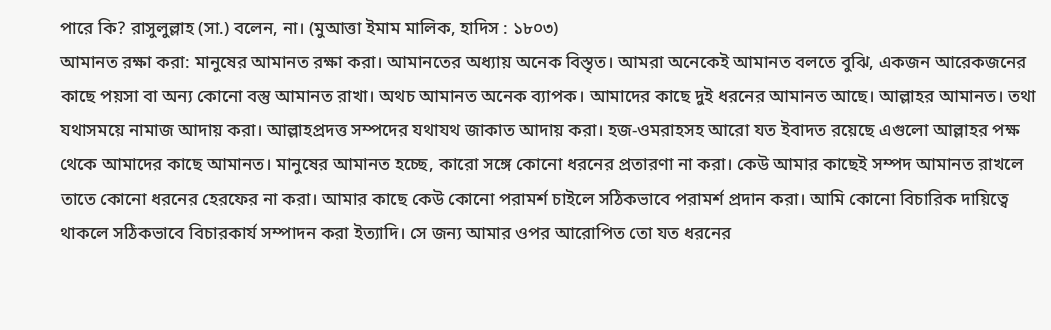পারে কি? রাসুলুল্লাহ (সা.) বলেন, না। (মুআত্তা ইমাম মালিক, হাদিস : ১৮০৩)
আমানত রক্ষা করা: মানুষের আমানত রক্ষা করা। আমানতের অধ্যায় অনেক বিস্তৃত। আমরা অনেকেই আমানত বলতে বুঝি, একজন আরেকজনের কাছে পয়সা বা অন্য কোনো বস্তু আমানত রাখা। অথচ আমানত অনেক ব্যাপক। আমাদের কাছে দুই ধরনের আমানত আছে। আল্লাহর আমানত। তথা যথাসময়ে নামাজ আদায় করা। আল্লাহপ্রদত্ত সম্পদের যথাযথ জাকাত আদায় করা। হজ-ওমরাহসহ আরো যত ইবাদত রয়েছে এগুলো আল্লাহর পক্ষ থেকে আমাদের কাছে আমানত। মানুষের আমানত হচ্ছে, কারো সঙ্গে কোনো ধরনের প্রতারণা না করা। কেউ আমার কাছেই সম্পদ আমানত রাখলে তাতে কোনো ধরনের হেরফের না করা। আমার কাছে কেউ কোনো পরামর্শ চাইলে সঠিকভাবে পরামর্শ প্রদান করা। আমি কোনো বিচারিক দায়িত্বে থাকলে সঠিকভাবে বিচারকার্য সম্পাদন করা ইত্যাদি। সে জন্য আমার ওপর আরোপিত তো যত ধরনের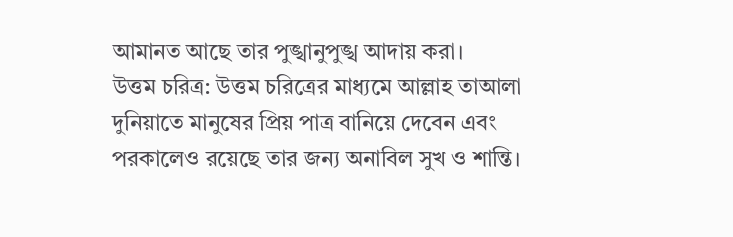আমানত আছে তার পুঙ্খানুপুঙ্খ আদায় করা।
উত্তম চরিত্র: উত্তম চরিত্রের মাধ্যমে আল্লাহ তাআলা দুনিয়াতে মানুষের প্রিয় পাত্র বানিয়ে দেবেন এবং পরকালেও রয়েছে তার জন্য অনাবিল সুখ ও শান্তি।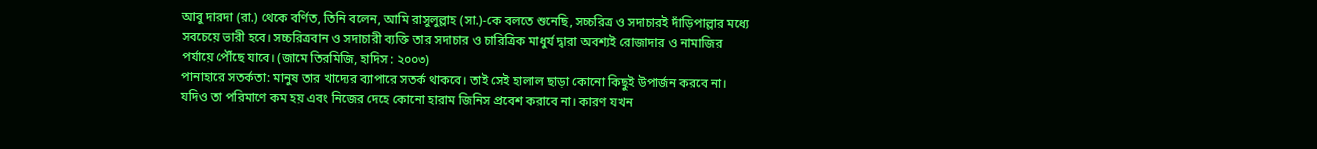আবু দারদা (রা.) থেকে বর্ণিত, তিনি বলেন, আমি রাসুলুল্লাহ (সা.)-কে বলতে শুনেছি, সচ্চরিত্র ও সদাচারই দাঁড়িপাল্লার মধ্যে সবচেয়ে ভারী হবে। সচ্চরিত্রবান ও সদাচারী ব্যক্তি তার সদাচার ও চারিত্রিক মাধুর্য দ্বারা অবশ্যই রোজাদার ও নামাজির পর্যায়ে পৌঁছে যাবে। (জামে তিরমিজি, হাদিস : ২০০৩)
পানাহারে সতর্কতা: মানুষ তার খাদ্যের ব্যাপারে সতর্ক থাকবে। তাই সেই হালাল ছাড়া কোনো কিছুই উপার্জন করবে না। যদিও তা পরিমাণে কম হয় এবং নিজের দেহে কোনো হারাম জিনিস প্রবেশ করাবে না। কারণ যখন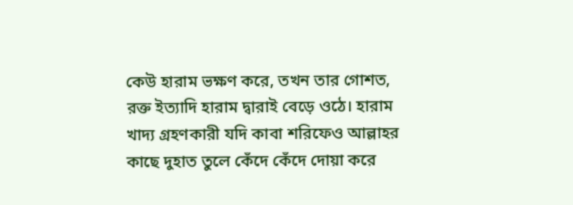কেউ হারাম ভক্ষণ করে, তখন তার গোশত, রক্ত ইত্যাদি হারাম দ্বারাই বেড়ে ওঠে। হারাম খাদ্য গ্রহণকারী যদি কাবা শরিফেও আল্লাহর কাছে দুহাত তুলে কেঁদে কেঁদে দোয়া করে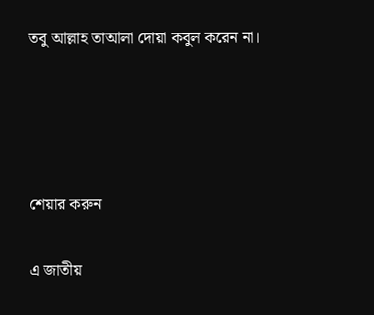তবু আল্লাহ তাআলা দোয়া কবুল করেন না।




শেয়ার করুন

এ জাতীয়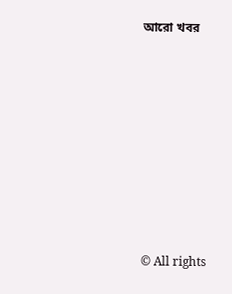আরো খবর









© All rights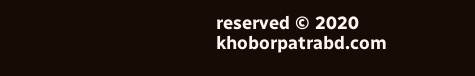reserved © 2020 khoborpatrabd.com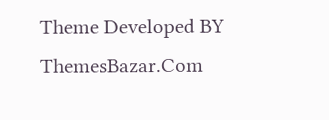Theme Developed BY ThemesBazar.Com